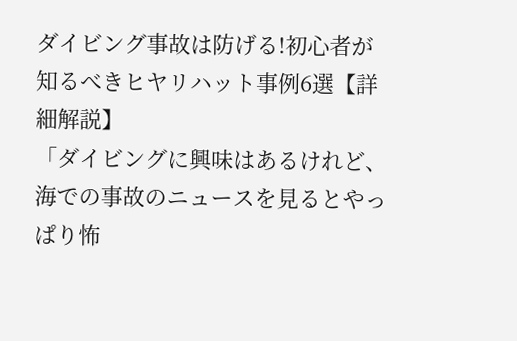ダイビング事故は防げる!初心者が知るべきヒヤリハット事例6選【詳細解説】
「ダイビングに興味はあるけれど、海での事故のニュースを見るとやっぱり怖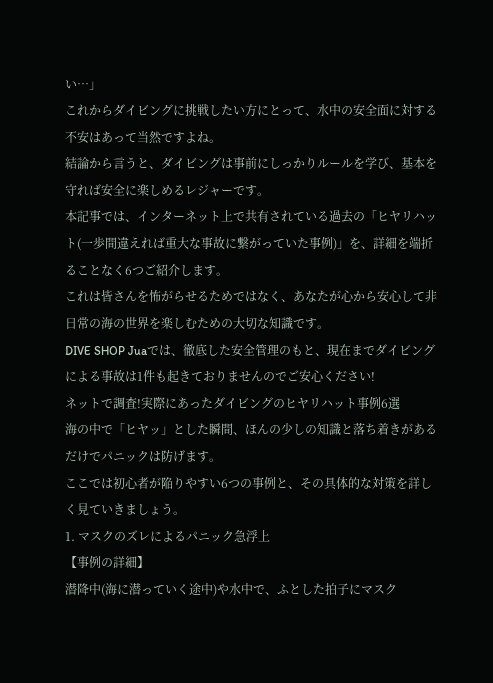い…」
これからダイビングに挑戦したい方にとって、水中の安全面に対する不安はあって当然ですよね。
結論から言うと、ダイビングは事前にしっかりルールを学び、基本を守れば安全に楽しめるレジャーです。
本記事では、インターネット上で共有されている過去の「ヒヤリハット(一歩間違えれば重大な事故に繋がっていた事例)」を、詳細を端折ることなく6つご紹介します。
これは皆さんを怖がらせるためではなく、あなたが心から安心して非日常の海の世界を楽しむための大切な知識です。
DIVE SHOP Juaでは、徹底した安全管理のもと、現在までダイビングによる事故は1件も起きておりませんのでご安心ください!
ネットで調査!実際にあったダイビングのヒヤリハット事例6選
海の中で「ヒヤッ」とした瞬間、ほんの少しの知識と落ち着きがあるだけでパニックは防げます。
ここでは初心者が陥りやすい6つの事例と、その具体的な対策を詳しく見ていきましょう。
1. マスクのズレによるパニック急浮上
【事例の詳細】
潜降中(海に潜っていく途中)や水中で、ふとした拍子にマスク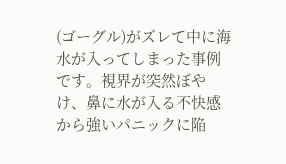(ゴーグル)がズレて中に海水が入ってしまった事例です。視界が突然ぼやけ、鼻に水が入る不快感から強いパニックに陥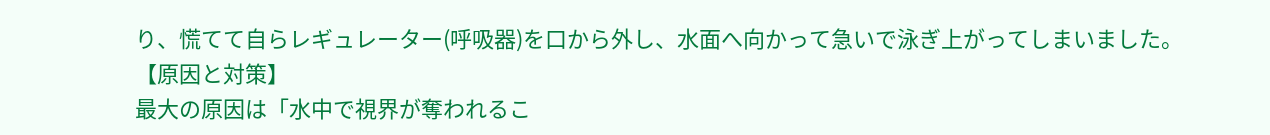り、慌てて自らレギュレーター(呼吸器)を口から外し、水面へ向かって急いで泳ぎ上がってしまいました。
【原因と対策】
最大の原因は「水中で視界が奪われるこ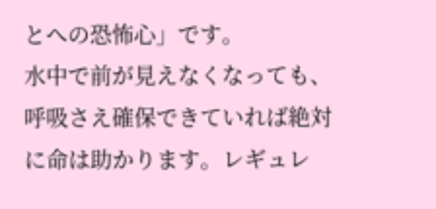とへの恐怖心」です。
水中で前が見えなくなっても、呼吸さえ確保できていれば絶対に命は助かります。レギュレ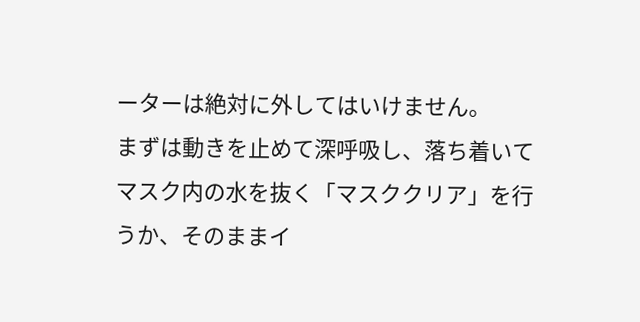ーターは絶対に外してはいけません。
まずは動きを止めて深呼吸し、落ち着いてマスク内の水を抜く「マスククリア」を行うか、そのままイ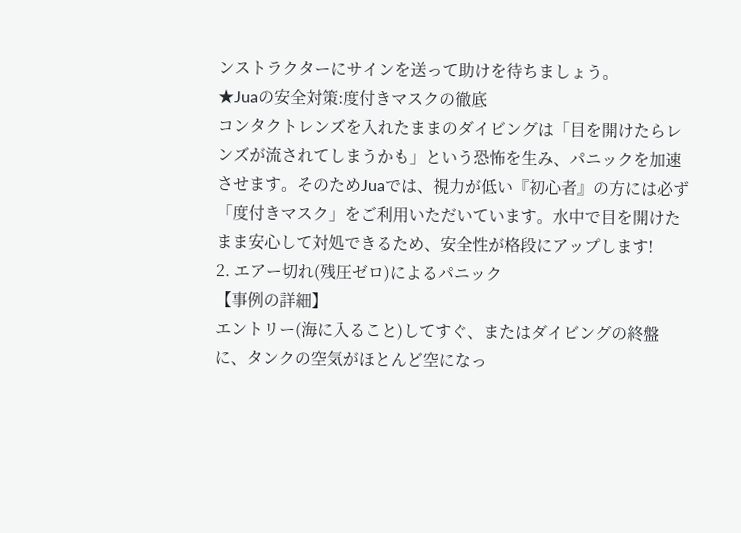ンストラクターにサインを送って助けを待ちましょう。
★Juaの安全対策:度付きマスクの徹底
コンタクトレンズを入れたままのダイビングは「目を開けたらレンズが流されてしまうかも」という恐怖を生み、パニックを加速させます。そのためJuaでは、視力が低い『初心者』の方には必ず「度付きマスク」をご利用いただいています。水中で目を開けたまま安心して対処できるため、安全性が格段にアップします!
2. エアー切れ(残圧ゼロ)によるパニック
【事例の詳細】
エントリー(海に入ること)してすぐ、またはダイビングの終盤に、タンクの空気がほとんど空になっ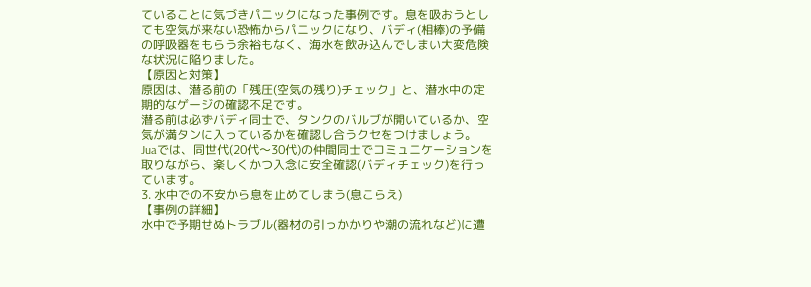ていることに気づきパニックになった事例です。息を吸おうとしても空気が来ない恐怖からパニックになり、バディ(相棒)の予備の呼吸器をもらう余裕もなく、海水を飲み込んでしまい大変危険な状況に陥りました。
【原因と対策】
原因は、潜る前の「残圧(空気の残り)チェック」と、潜水中の定期的なゲージの確認不足です。
潜る前は必ずバディ同士で、タンクのバルブが開いているか、空気が満タンに入っているかを確認し合うクセをつけましょう。
Juaでは、同世代(20代〜30代)の仲間同士でコミュニケーションを取りながら、楽しくかつ入念に安全確認(バディチェック)を行っています。
3. 水中での不安から息を止めてしまう(息こらえ)
【事例の詳細】
水中で予期せぬトラブル(器材の引っかかりや潮の流れなど)に遭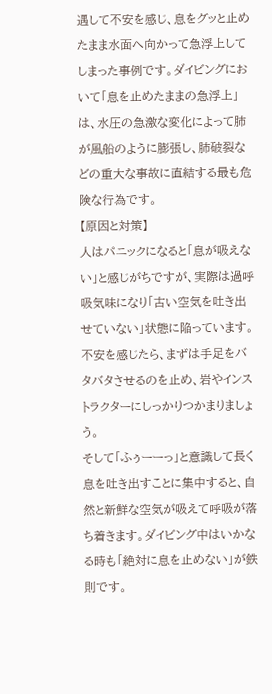遇して不安を感じ、息をグッと止めたまま水面へ向かって急浮上してしまった事例です。ダイビングにおいて「息を止めたままの急浮上」は、水圧の急激な変化によって肺が風船のように膨張し、肺破裂などの重大な事故に直結する最も危険な行為です。
【原因と対策】
人はパニックになると「息が吸えない」と感じがちですが、実際は過呼吸気味になり「古い空気を吐き出せていない」状態に陥っています。
不安を感じたら、まずは手足をバタバタさせるのを止め、岩やインストラクターにしっかりつかまりましょう。
そして「ふぅーーっ」と意識して長く息を吐き出すことに集中すると、自然と新鮮な空気が吸えて呼吸が落ち着きます。ダイビング中はいかなる時も「絶対に息を止めない」が鉄則です。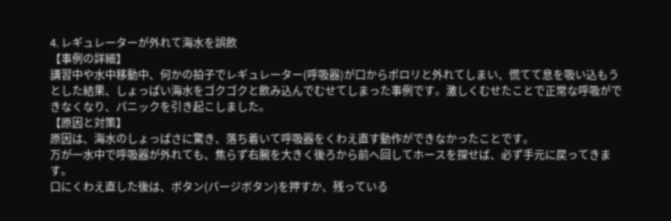4. レギュレーターが外れて海水を誤飲
【事例の詳細】
講習中や水中移動中、何かの拍子でレギュレーター(呼吸器)が口からポロリと外れてしまい、慌てて息を吸い込もうとした結果、しょっぱい海水をゴクゴクと飲み込んでむせてしまった事例です。激しくむせたことで正常な呼吸ができなくなり、パニックを引き起こしました。
【原因と対策】
原因は、海水のしょっぱさに驚き、落ち着いて呼吸器をくわえ直す動作ができなかったことです。
万が一水中で呼吸器が外れても、焦らず右腕を大きく後ろから前へ回してホースを探せば、必ず手元に戻ってきます。
口にくわえ直した後は、ボタン(パージボタン)を押すか、残っている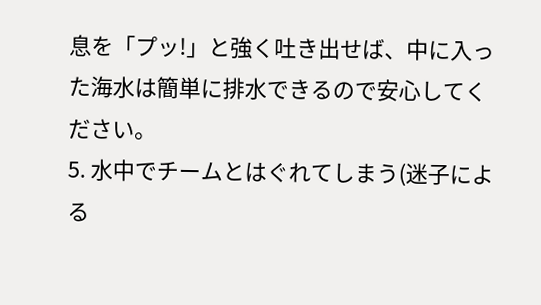息を「プッ!」と強く吐き出せば、中に入った海水は簡単に排水できるので安心してください。
5. 水中でチームとはぐれてしまう(迷子による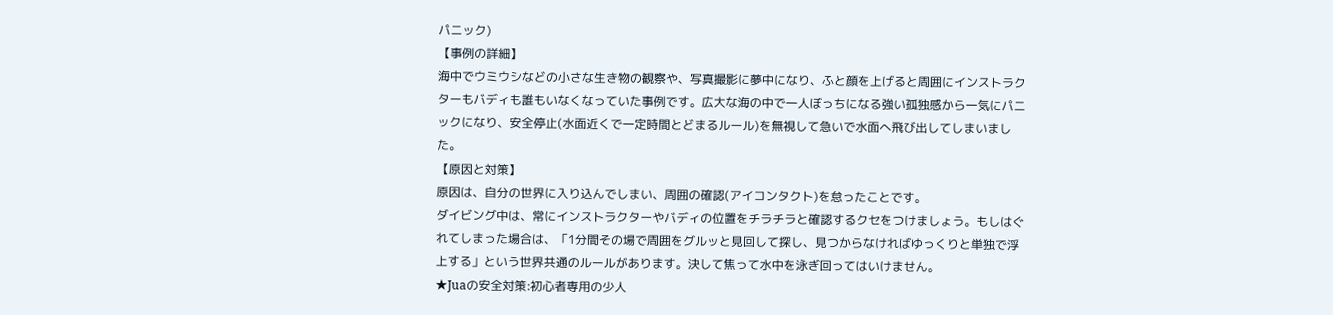パニック)
【事例の詳細】
海中でウミウシなどの小さな生き物の観察や、写真撮影に夢中になり、ふと顔を上げると周囲にインストラクターもバディも誰もいなくなっていた事例です。広大な海の中で一人ぼっちになる強い孤独感から一気にパニックになり、安全停止(水面近くで一定時間とどまるルール)を無視して急いで水面へ飛び出してしまいました。
【原因と対策】
原因は、自分の世界に入り込んでしまい、周囲の確認(アイコンタクト)を怠ったことです。
ダイビング中は、常にインストラクターやバディの位置をチラチラと確認するクセをつけましょう。もしはぐれてしまった場合は、「1分間その場で周囲をグルッと見回して探し、見つからなければゆっくりと単独で浮上する」という世界共通のルールがあります。決して焦って水中を泳ぎ回ってはいけません。
★Juaの安全対策:初心者専用の少人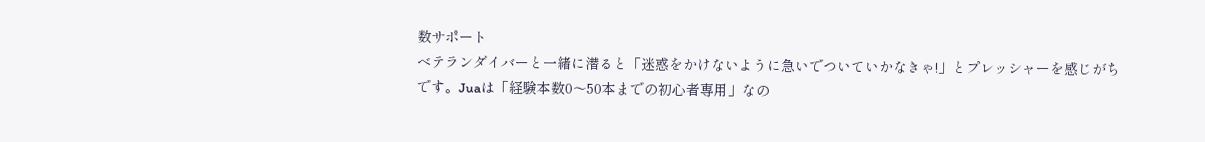数サポート
ベテランダイバーと一緒に潜ると「迷惑をかけないように急いでついていかなきゃ!」とプレッシャーを感じがちです。Juaは「経験本数0〜50本までの初心者専用」なの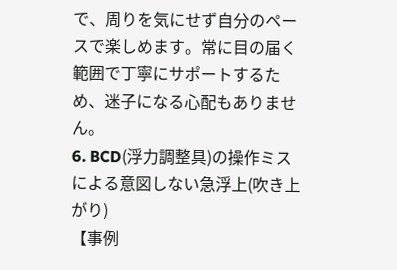で、周りを気にせず自分のペースで楽しめます。常に目の届く範囲で丁寧にサポートするため、迷子になる心配もありません。
6. BCD(浮力調整具)の操作ミスによる意図しない急浮上(吹き上がり)
【事例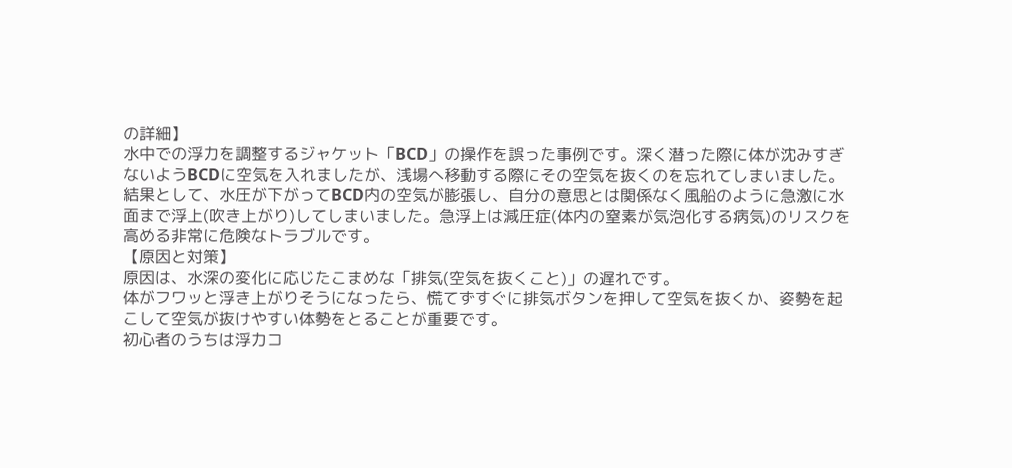の詳細】
水中での浮力を調整するジャケット「BCD」の操作を誤った事例です。深く潜った際に体が沈みすぎないようBCDに空気を入れましたが、浅場へ移動する際にその空気を抜くのを忘れてしまいました。結果として、水圧が下がってBCD内の空気が膨張し、自分の意思とは関係なく風船のように急激に水面まで浮上(吹き上がり)してしまいました。急浮上は減圧症(体内の窒素が気泡化する病気)のリスクを高める非常に危険なトラブルです。
【原因と対策】
原因は、水深の変化に応じたこまめな「排気(空気を抜くこと)」の遅れです。
体がフワッと浮き上がりそうになったら、慌てずすぐに排気ボタンを押して空気を抜くか、姿勢を起こして空気が抜けやすい体勢をとることが重要です。
初心者のうちは浮力コ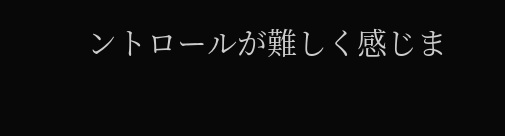ントロールが難しく感じま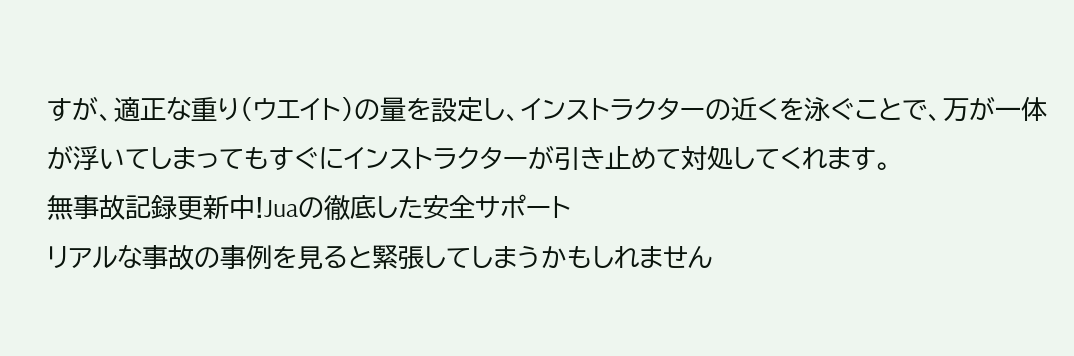すが、適正な重り(ウエイト)の量を設定し、インストラクターの近くを泳ぐことで、万が一体が浮いてしまってもすぐにインストラクターが引き止めて対処してくれます。
無事故記録更新中!Juaの徹底した安全サポート
リアルな事故の事例を見ると緊張してしまうかもしれません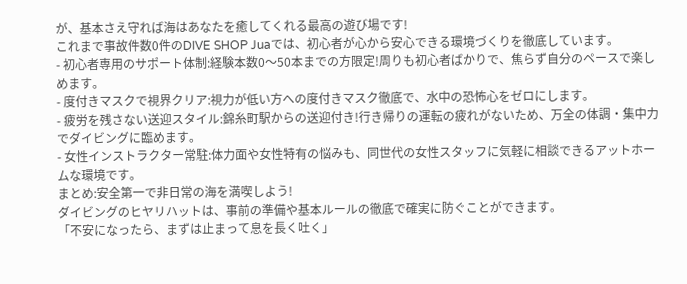が、基本さえ守れば海はあなたを癒してくれる最高の遊び場です!
これまで事故件数0件のDIVE SHOP Juaでは、初心者が心から安心できる環境づくりを徹底しています。
- 初心者専用のサポート体制:経験本数0〜50本までの方限定!周りも初心者ばかりで、焦らず自分のペースで楽しめます。
- 度付きマスクで視界クリア:視力が低い方への度付きマスク徹底で、水中の恐怖心をゼロにします。
- 疲労を残さない送迎スタイル:錦糸町駅からの送迎付き!行き帰りの運転の疲れがないため、万全の体調・集中力でダイビングに臨めます。
- 女性インストラクター常駐:体力面や女性特有の悩みも、同世代の女性スタッフに気軽に相談できるアットホームな環境です。
まとめ:安全第一で非日常の海を満喫しよう!
ダイビングのヒヤリハットは、事前の準備や基本ルールの徹底で確実に防ぐことができます。
「不安になったら、まずは止まって息を長く吐く」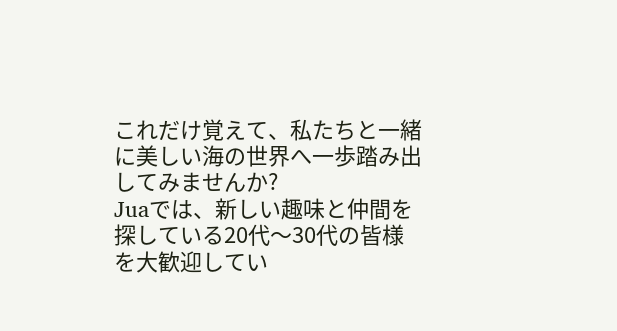これだけ覚えて、私たちと一緒に美しい海の世界へ一歩踏み出してみませんか?
Juaでは、新しい趣味と仲間を探している20代〜30代の皆様を大歓迎してい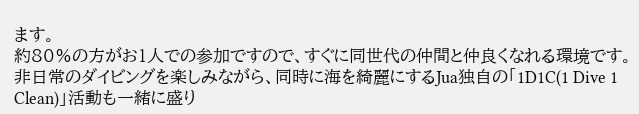ます。
約80%の方がお1人での参加ですので、すぐに同世代の仲間と仲良くなれる環境です。
非日常のダイビングを楽しみながら、同時に海を綺麗にするJua独自の「1D1C(1 Dive 1 Clean)」活動も一緒に盛り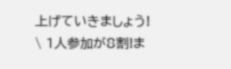上げていきましょう!
\ 1人参加が8割!ま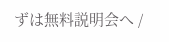ずは無料説明会へ /